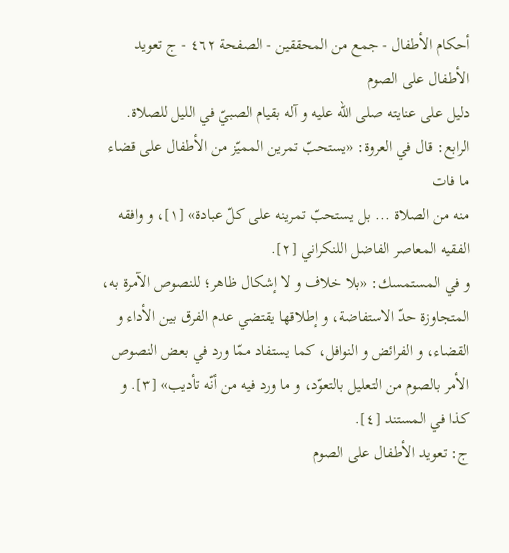أحكام الأطفال - جمع من المحققين - الصفحة ٤٦٢ - ج تعويد الأطفال على الصوم
دليل على عنايته صلى الله عليه و آله بقيام الصبيّ في الليل للصلاة.
الرابع: قال في العروة: «يستحبّ تمرين المميّز من الأطفال على قضاء ما فات
منه من الصلاة ... بل يستحبّ تمرينه على كلّ عبادة» [١]، و وافقه الفقيه المعاصر الفاضل اللنكراني [٢].
و في المستمسك: «بلا خلاف و لا إشكال ظاهر؛ للنصوص الآمرة به، المتجاوزة حدّ الاستفاضة، و إطلاقها يقتضي عدم الفرق بين الأداء و القضاء، و الفرائض و النوافل، كما يستفاد ممّا ورد في بعض النصوص الأمر بالصوم من التعليل بالتعوّد، و ما ورد فيه من أنّه تأديب» [٣]. و كذا في المستند [٤].
ج: تعويد الأطفال على الصوم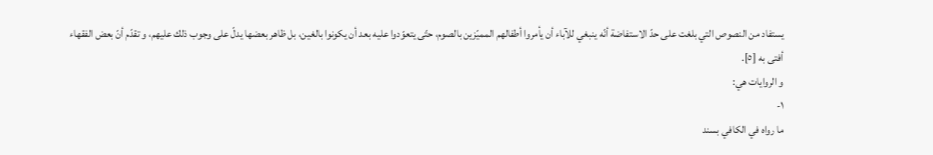يستفاد من النصوص التي بلغت على حدّ الاستفاضة أنّه ينبغي للآباء أن يأمروا أطفالهم المميّزين بالصوم، حتّى يتعوّدوا عليه بعد أن يكونوا بالغين، بل ظاهر بعضها يدلّ على وجوب ذلك عليهم، و تقدّم أنّ بعض الفقهاء أفتى به [٥].
و الروايات هي:
١-
ما رواه في الكافي بسند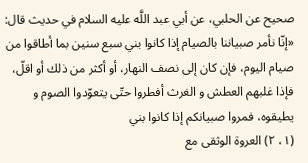صحيح عن الحلبي، عن أبي عبد اللَّه عليه السلام في حديث قال: «إنّا نأمر صبياننا بالصيام إذا كانوا بني سبع سنين بما أطاقوا من صيام اليوم، فإن كان إلى نصف النهار، أو أكثر من ذلك أو اقلّ، فإذا غلبهم العطش و الغرث أفطروا حتّى يتعوّدوا الصوم و يطيقوه، فمروا صبيانكم إذا كانوا بني
(١، ٢) العروة الوثقى مع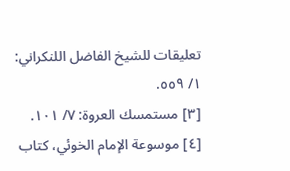تعليقات للشيخ الفاضل اللنكراني: ١/ ٥٥٩.
[٣] مستمسك العروة: ٧/ ١٠١.
[٤] موسوعة الإمام الخوئي، كتاب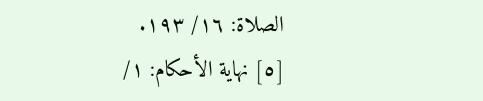الصلاة: ١٦/ ١٩٣.
[٥] نهاية الأحكام: ١/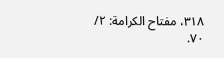٣١٨، مفتاح الكرامة: ٢/ ٧٠.